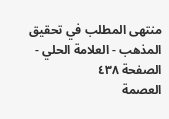منتهى المطلب في تحقيق المذهب - العلامة الحلي - الصفحة ٤٣٨
العصمة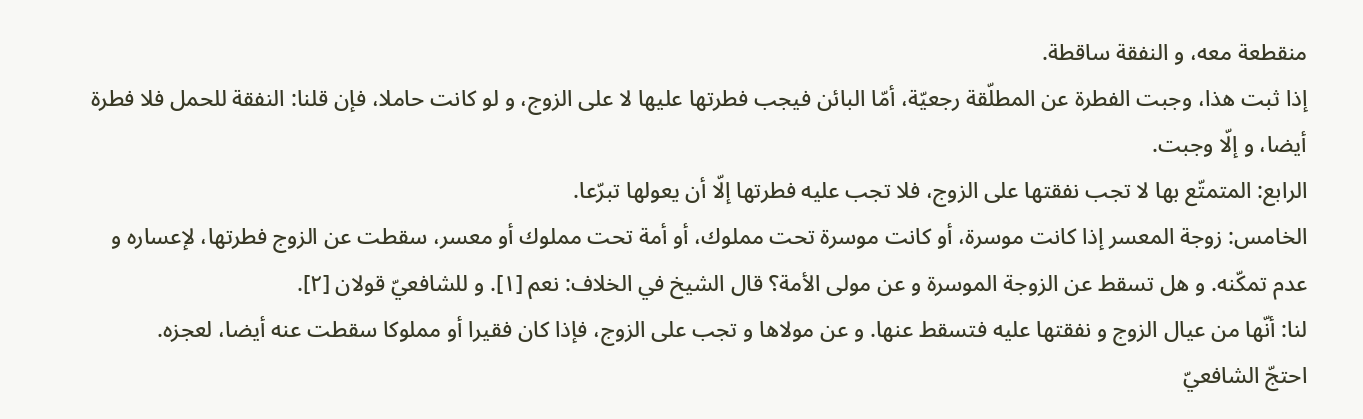منقطعة معه، و النفقة ساقطة.
إذا ثبت هذا، وجبت الفطرة عن المطلّقة رجعيّة، أمّا البائن فيجب فطرتها عليها لا على الزوج، و لو كانت حاملا، فإن قلنا: النفقة للحمل فلا فطرة أيضا، و إلّا وجبت.
الرابع: المتمتّع بها لا تجب نفقتها على الزوج، فلا تجب عليه فطرتها إلّا أن يعولها تبرّعا.
الخامس: زوجة المعسر إذا كانت موسرة، أو كانت موسرة تحت مملوك، أو أمة تحت مملوك أو معسر، سقطت عن الزوج فطرتها، لإعساره و عدم تمكّنه. و هل تسقط عن الزوجة الموسرة و عن مولى الأمة؟ قال الشيخ في الخلاف: نعم [١]. و للشافعيّ قولان [٢].
لنا: أنّها من عيال الزوج و نفقتها عليه فتسقط عنها. و عن مولاها و تجب على الزوج، فإذا كان فقيرا أو مملوكا سقطت عنه أيضا، لعجزه.
احتجّ الشافعيّ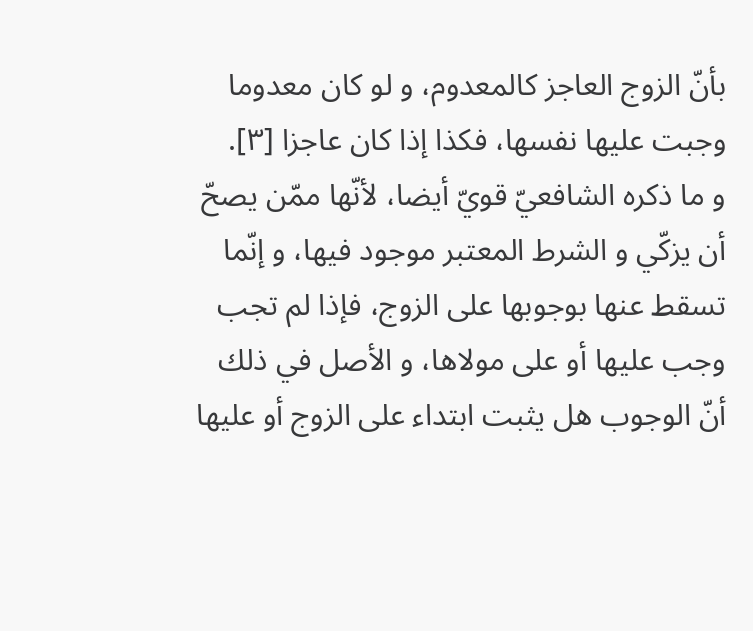بأنّ الزوج العاجز كالمعدوم، و لو كان معدوما وجبت عليها نفسها، فكذا إذا كان عاجزا [٣].
و ما ذكره الشافعيّ قويّ أيضا، لأنّها ممّن يصحّ أن يزكّي و الشرط المعتبر موجود فيها، و إنّما تسقط عنها بوجوبها على الزوج، فإذا لم تجب وجب عليها أو على مولاها، و الأصل في ذلك أنّ الوجوب هل يثبت ابتداء على الزوج أو عليها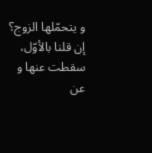و يتحمّلها الزوج؟ إن قلنا بالأوّل، سقطت عنها و عن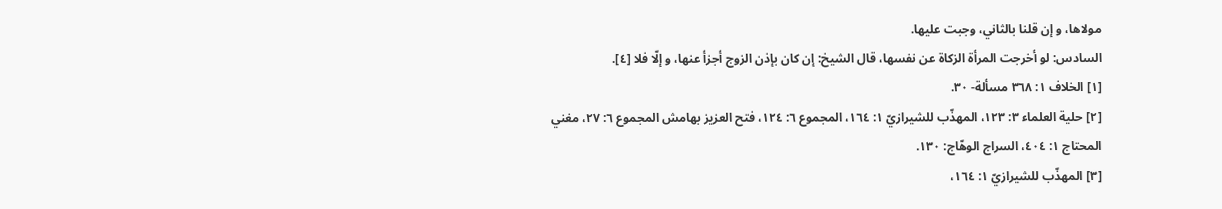مولاها، و إن قلنا بالثاني، وجبت عليها.
السادس: لو أخرجت المرأة الزكاة عن نفسها، قال الشيخ: إن كان بإذن الزوج أجزأ عنها، و إلّا فلا [٤].
[١] الخلاف ١: ٣٦٨ مسألة- ٣٠.
[٢] حلية العلماء ٣: ١٢٣، المهذّب للشيرازيّ ١: ١٦٤، المجموع ٦: ١٢٤، فتح العزيز بهامش المجموع ٦: ٢٧، مغني المحتاج ١: ٤٠٤، السراج الوهّاج: ١٣٠.
[٣] المهذّب للشيرازيّ ١: ١٦٤،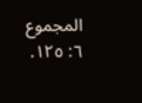المجموع ٦: ١٢٥.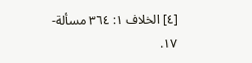[٤] الخلاف ١: ٣٦٤ مسألة- ١٧.